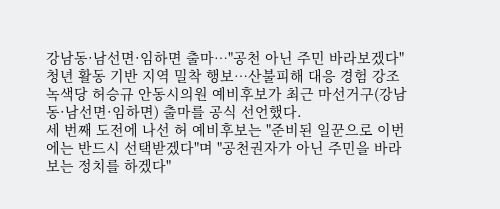강남동·남선면·임하면 출마…"공천 아닌 주민 바라보겠다"
청년 활동 기반 지역 밀착 행보…산불피해 대응 경험 강조
녹색당 허승규 안동시의원 예비후보가 최근 마선거구(강남동·남선면·임하면) 출마를 공식 선언했다.
세 번째 도전에 나선 허 예비후보는 "준비된 일꾼으로 이번에는 반드시 선택받겠다"며 "공천권자가 아닌 주민을 바라보는 정치를 하겠다"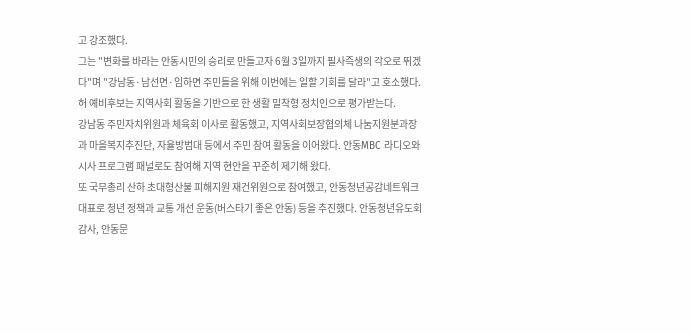고 강조했다.
그는 "변화를 바라는 안동시민의 승리로 만들고자 6월 3일까지 필사즉생의 각오로 뛰겠다"며 "강남동·남선면·임하면 주민들을 위해 이번에는 일할 기회를 달라"고 호소했다.
허 예비후보는 지역사회 활동을 기반으로 한 생활 밀착형 정치인으로 평가받는다.
강남동 주민자치위원과 체육회 이사로 활동했고, 지역사회보장협의체 나눔지원분과장과 마을복지추진단, 자율방범대 등에서 주민 참여 활동을 이어왔다. 안동MBC 라디오와 시사 프로그램 패널로도 참여해 지역 현안을 꾸준히 제기해 왔다.
또 국무총리 산하 초대형산불 피해지원 재건위원으로 참여했고, 안동청년공감네트워크 대표로 청년 정책과 교통 개선 운동(버스타기 좋은 안동) 등을 추진했다. 안동청년유도회 감사, 안동문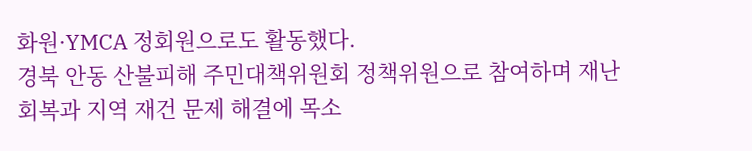화원·YMCA 정회원으로도 활동했다.
경북 안동 산불피해 주민대책위원회 정책위원으로 참여하며 재난 회복과 지역 재건 문제 해결에 목소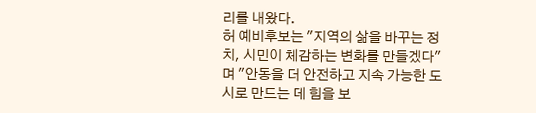리를 내왔다.
허 예비후보는 "지역의 삶을 바꾸는 정치, 시민이 체감하는 변화를 만들겠다"며 "안동을 더 안전하고 지속 가능한 도시로 만드는 데 힘을 보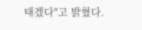태겠다"고 밝혔다.